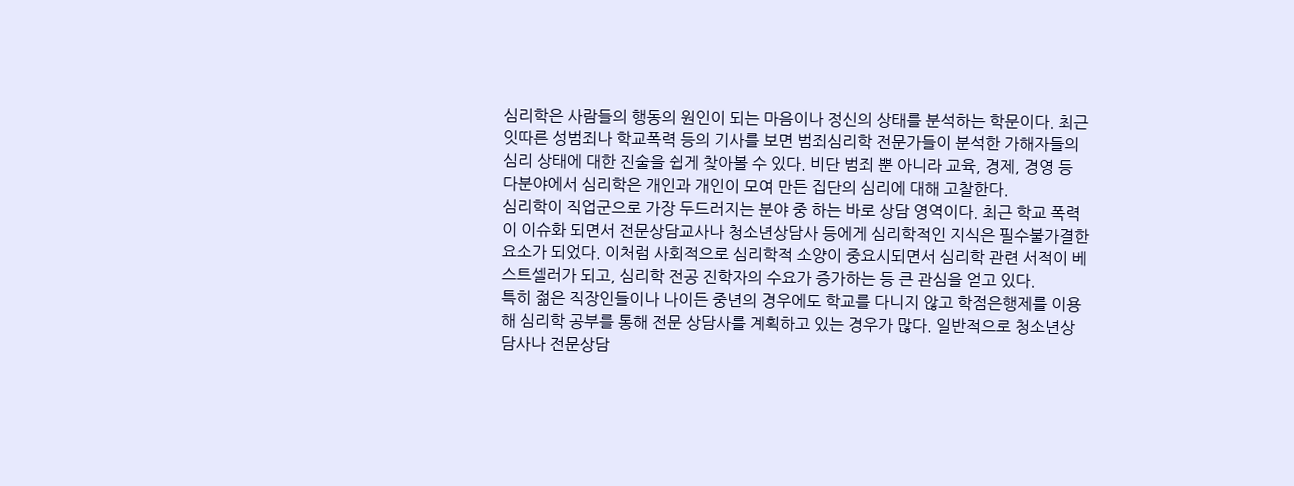심리학은 사람들의 행동의 원인이 되는 마음이나 정신의 상태를 분석하는 학문이다. 최근 잇따른 성범죄나 학교폭력 등의 기사를 보면 범죄심리학 전문가들이 분석한 가해자들의 심리 상태에 대한 진술을 쉽게 찾아볼 수 있다. 비단 범죄 뿐 아니라 교육, 경제, 경영 등 다분야에서 심리학은 개인과 개인이 모여 만든 집단의 심리에 대해 고찰한다.
심리학이 직업군으로 가장 두드러지는 분야 중 하는 바로 상담 영역이다. 최근 학교 폭력이 이슈화 되면서 전문상담교사나 청소년상담사 등에게 심리학적인 지식은 필수불가결한 요소가 되었다. 이처럼 사회적으로 심리학적 소양이 중요시되면서 심리학 관련 서적이 베스트셀러가 되고, 심리학 전공 진학자의 수요가 증가하는 등 큰 관심을 얻고 있다.
특히 젊은 직장인들이나 나이든 중년의 경우에도 학교를 다니지 않고 학점은행제를 이용해 심리학 공부를 통해 전문 상담사를 계획하고 있는 경우가 많다. 일반적으로 청소년상담사나 전문상담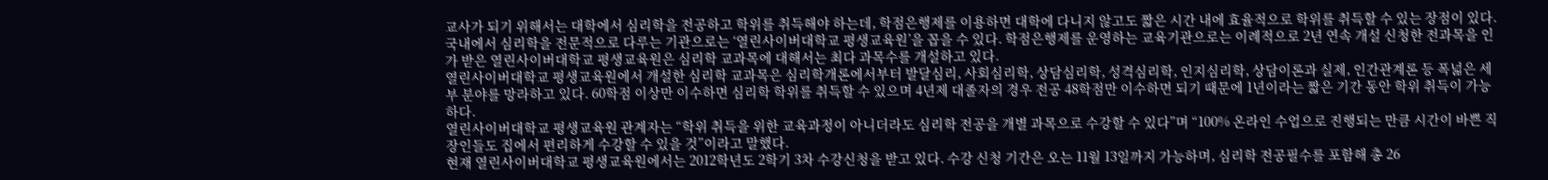교사가 되기 위해서는 대학에서 심리학을 전공하고 학위를 취득해야 하는데, 학점은행제를 이용하면 대학에 다니지 않고도 짧은 시간 내에 효율적으로 학위를 취득할 수 있는 장점이 있다.
국내에서 심리학을 전문적으로 다루는 기관으로는 ‘열린사이버대학교 평생교육원’을 꼽을 수 있다. 학점은행제를 운영하는 교육기관으로는 이례적으로 2년 연속 개설 신청한 전과목을 인가 받은 열린사이버대학교 평생교육원은 심리학 교과목에 대해서는 최다 과목수를 개설하고 있다.
열린사이버대학교 평생교육원에서 개설한 심리학 교과목은 심리학개론에서부터 발달심리, 사회심리학, 상담심리학, 성격심리학, 인지심리학, 상담이론과 실제, 인간관계론 등 폭넓은 세부 분야를 망라하고 있다. 60학점 이상만 이수하면 심리학 학위를 취득할 수 있으며 4년제 대졸자의 경우 전공 48학점만 이수하면 되기 때문에 1년이라는 짧은 기간 동안 학위 취득이 가능하다.
열린사이버대학교 평생교육원 관계자는 “학위 취득을 위한 교육과정이 아니더라도 심리학 전공을 개별 과목으로 수강할 수 있다”며 “100% 온라인 수업으로 진행되는 만큼 시간이 바쁜 직장인들도 집에서 편리하게 수강할 수 있을 것”이라고 말했다.
현재 열린사이버대학교 평생교육원에서는 2012학년도 2학기 3차 수강신청을 받고 있다. 수강 신청 기간은 오는 11월 13일까지 가능하며, 심리학 전공필수를 포함해 총 26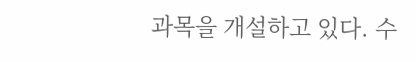과목을 개설하고 있다. 수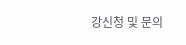강신청 및 문의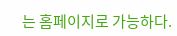는 홈페이지로 가능하다.